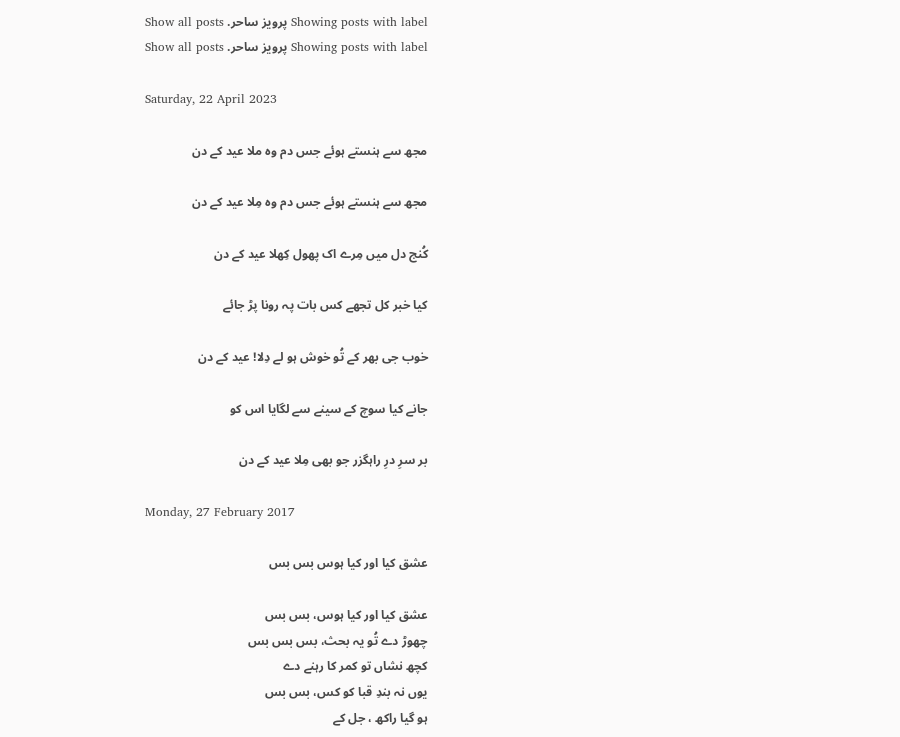Showing posts with label پرویز ساحر. Show all posts
Showing posts with label پرویز ساحر. Show all posts

Saturday, 22 April 2023

مجھ سے ہنستے ہوئے جس دم وہ ملا عید کے دن

مجھ سے ہنستے ہوئے جس دم وہ مِلا عید کے دن

کُنج دل میں مِرے اک پھول کِھلا عید کے دن

کیا خبر کل تجھے کس بات پہ رونا پڑ جائے

خوب جی بھر کے تُو خوش ہو لے دِلا! عید کے دن

جانے کیا سوچ کے سینے سے لگایا اس کو

بر سرِ درِ راہگزر جو بھی مِلا عید کے دن

Monday, 27 February 2017

عشق کیا اور کیا ہوس بس بس

عشق کیا اور کیا ہوس، بس بس
چھوڑ دے تُو یہ بحث، بس بس بس
کچھ نشاں تو کمر کا رہنے دے
یوں نہ بندِ قبا کو کس، بس بس
ہو گیا راکھ ، جل کے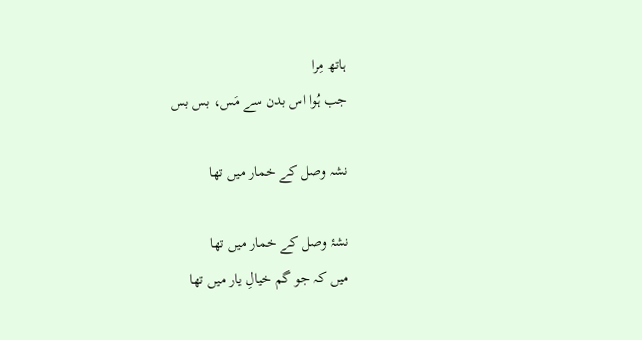ہاتھ مِرا
جب ہُوا اس بدن سے مَس، بس بس

نشہ وصل کے خمار میں تھا

نشۂ وصل کے خمار میں تھا
میں کہ جو گم خیالِ یار میں تھا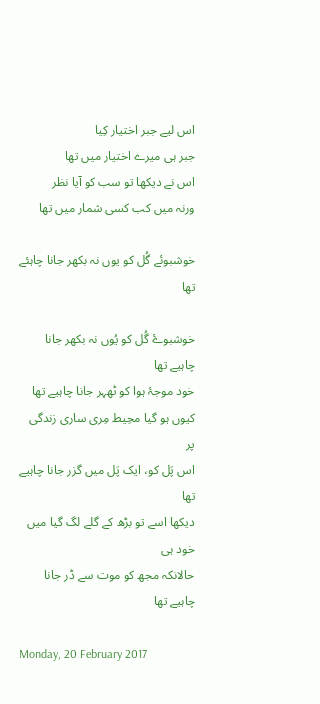اس لیے جبر اختیار کِیا
جبر ہی میرے اختیار میں تھا
اس نے دیکھا تو سب کو آیا نظر
ورنہ میں کب کسی شمار میں تھا

خوشبوئے گُل کو یوں نہ بکھر جانا چاہئے تھا

خوشبوۓ گُل کو یُوں نہ بکھر جانا چاہیے تھا
خود موجۂ ہوا کو ٹھہر جانا چاہیے تھا
کیوں ہو گیا محِیط مِری ساری زندگی پر
اس پَل کو، ایک پَل میں گزر جانا چاہیے تھا
دیکھا اسے تو بڑھ کے گلے لگ گیا میں خود ہی
حالانکہ مجھ کو موت سے ڈر جانا چاہیے تھا

Monday, 20 February 2017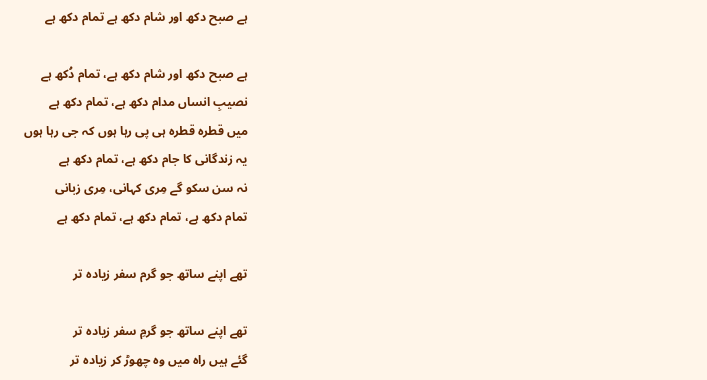ہے صبح دکھ اور شام دکھ ہے تمام دکھ ہے

ہے صبح دکھ اور شام دکھ ہے، تمام دُکھ ہے
نصیبِ انساں مدام دکھ ہے، تمام دکھ ہے
میں قطرہ قطرہ ہی پی رہا ہوں کہ جی رہا ہوں
یہ زندگانی کا جام دکھ ہے، تمام دکھ ہے
نہ سن سکو گے مِری کہانی، مِری زبانی
تمام دکھ ہے، تمام دکھ ہے، تمام دکھ ہے

تھے اپنے ساتھ جو گرم سفر زیادہ تر

تھے اپنے ساتھ جو گرمِ سفر زیادہ تر
گئے ہیں راہ میں وہ چھوڑ کر زیادہ تر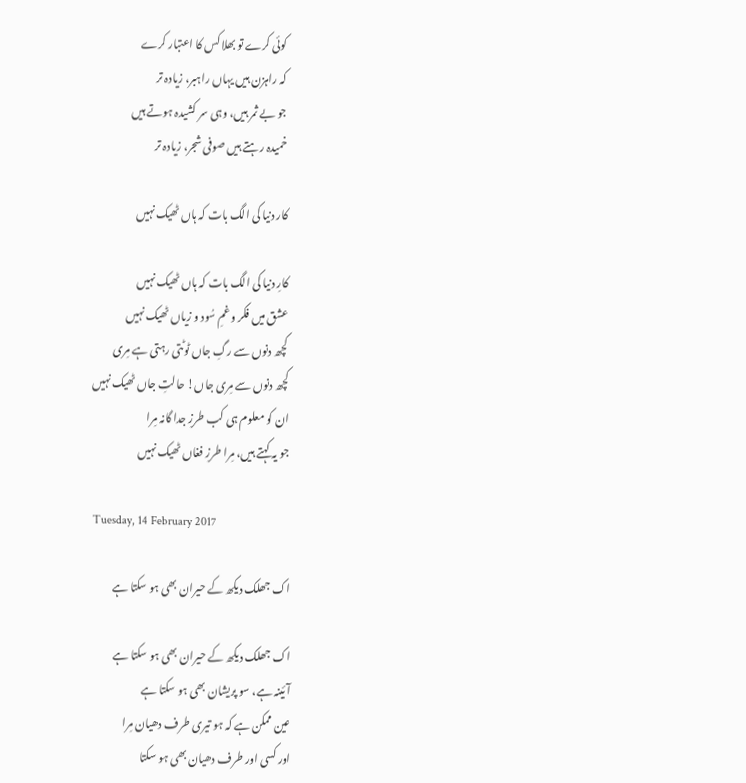کوئی کرے تو بھلا کس کا اعتبار کرے
کہ راہزن ہیں یہاں راہبر، زیادہ تر
جو بے ثمر ہیں، وہی سر کشیدہ ہوتے ہیں
خمیدہ رہتے ہیں صوفی شجر، زیادہ تر

کار دنیا کی الگ بات کہ ہاں ٹھیک نہیں

کارِ دنیا کی الگ بات کہ ہاں ٹھیک نہیں
عشق میں فکر و غمِ سُود و زیاں ٹھیک نہیں
کچھ دنوں سے رگِ جاں ٹوٹتی رہتی ہے مِری
کچھ دنوں سے مِری جاں! حالتِ جاں ٹھیک نہیں
ان کو معلوم ہی کب طرزِ جدا گانہ مِرا
جو یہ کہتے ہیں، مِرا طرزِ فغاں ٹھیک نہیں

Tuesday, 14 February 2017

اک جھلک دیکھ کے حیران بھی ہو سکتا ہے

اک جھلک دیکھ کے حیران بھی ہو سکتا ہے
آئینہ ہے، سو پریشان بھی ہو سکتا ہے
عین ممکن ہے کہ ہو تیری طرف دھیان مِرا
اور کسی اور طرف دھیان بھی ہو سکتا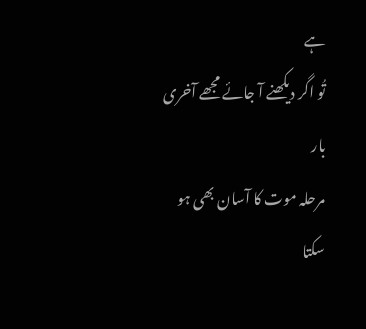ہے
تُو اگر دیکھنے آ جائے مجھے آخری بار
مرحلہ موت کا آسان بھی ہو سکتا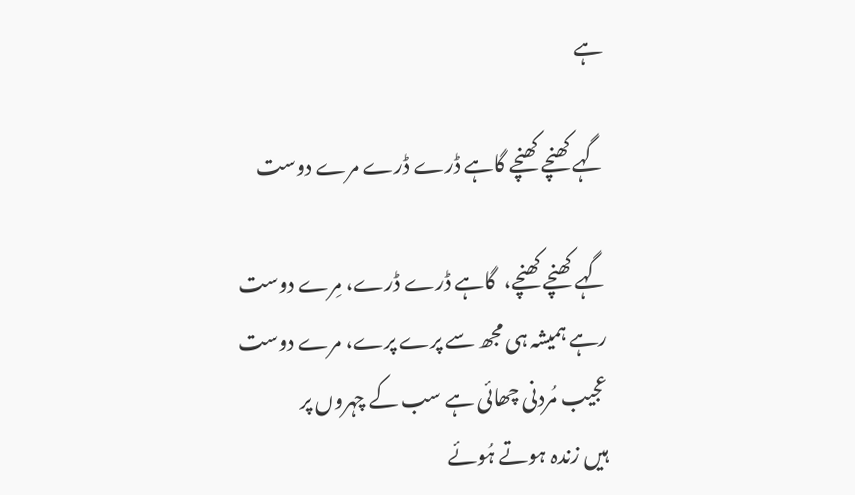ہے

گہے کھنچے کھنچے گاہے ڈرے ڈرے مرے دوست

گہے کھنچے کھنچے،  گاہے ڈرے ڈرے، مِرے دوست
رہے ہمیشہ ہی مجھ سے پرے پرے، مرے دوست
عجیب مُردنی چھائی ہے سب کے چہروں پر
ہیں زندہ ہوتے ہُوئے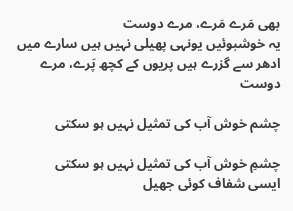بھی مَرے مَرے، مرے دوست
یہ خوشبوئیں یونہی پھیلی نہیں ہیں سارے میں
ادھر سے گزرے ہیں پریوں کے کچھ پَرے، مرے دوست

چشم خوش آب کی تمثیل نہیں ہو سکتی

چشمِ خوش آب کی تمثیل نہیں ہو سکتی
ایسی شفاف کوئی جھیل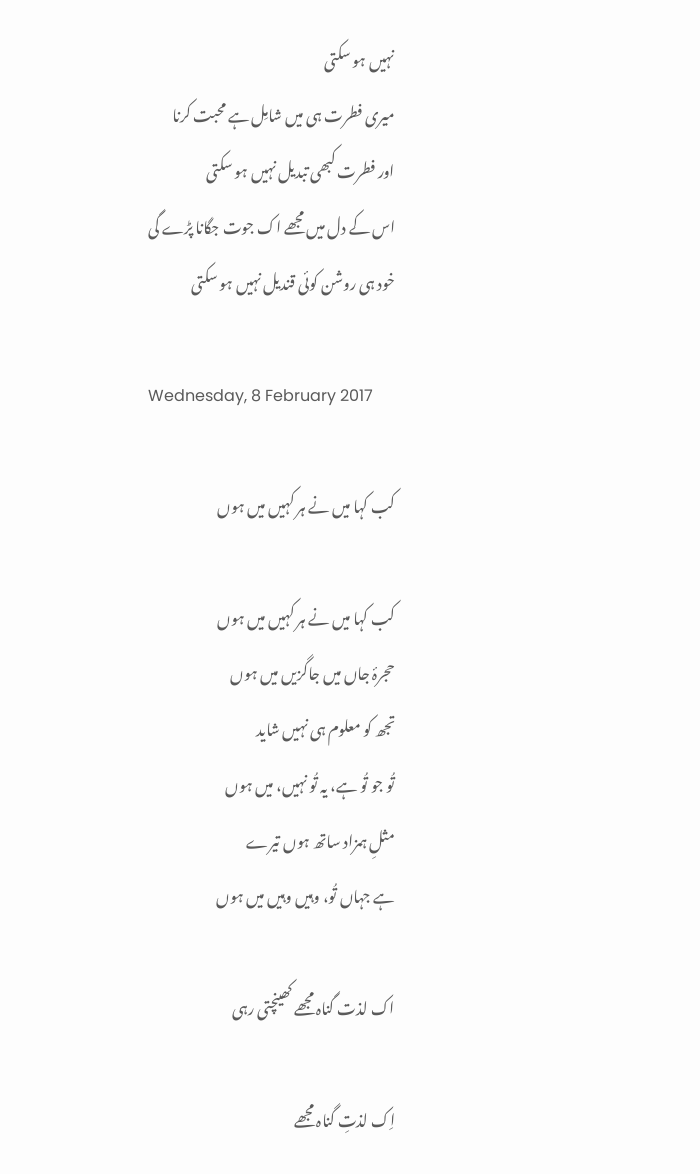نہیں ہو سکتی
میری فطرت ہی میں شامِل ہے محبت کرنا
اور فطرت کبھی تبدیل نہیں ہو سکتی
اس کے دل میں مجھے اک جوت جگانا پڑے گی
خود ہی روشن کوئی قندیل نہیں ہو سکتی

Wednesday, 8 February 2017

کب کہا میں نے ہر کہیں میں ہوں

کب کہا میں نے ہر کہیں میں ہوں
حجرۂ جاں میں جاگزیں میں ہوں
تجھ کو معلوم ہی نہیں شاید
تُو جو تُو ہے، یہ تُو نہیں، میں ہوں
مثلِ ہمزاد ساتھ ہوں تیرے
ہے جہاں تُو، وہیں وہیں میں ہوں

اک لذت گناہ مجھے کھینچتی رہی

اِک لذتِ گناہ مجھے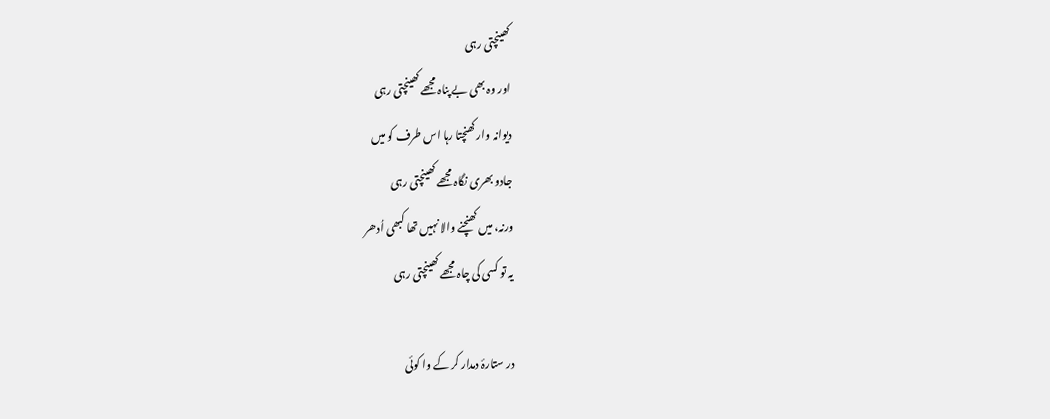کھینچتی رہی
اور وہ بھی بے پناہ مجھے کھینچتی رہی
دیوانہ وار کھنچتا رہا اس طرف کو میں
جادو بھری نگاہ مجھے کھینچتی رہی
ورنہ، میں کھنچنے والا نہیں تھا کبھی اُدھر
یہ تو کسی کی چاہ مجھے کھینچتی رہی

در ستارۂ دمدار کر کے وا کوئی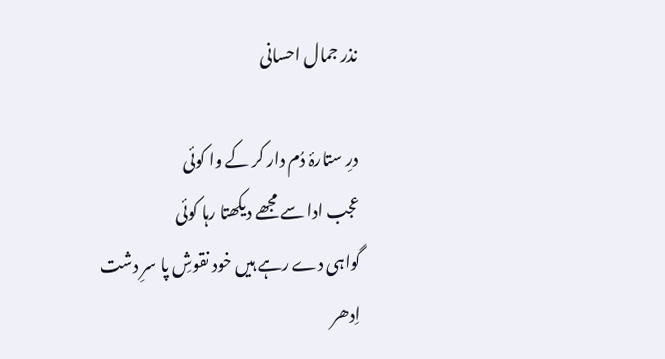نذر جمال احسانی

درِ ستارۂ دُم دار کر کے وا کوئی
عجب ادا سے مجھے دیکھتا رہا کوئی
گواہی دے رہے ہیں خود نقوشِ پا سرِ دشت
اِدھر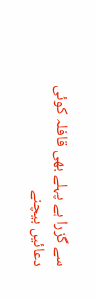سے گزرا ہے پہلے بھی قافلہ کوئی
دعائیں بیچنے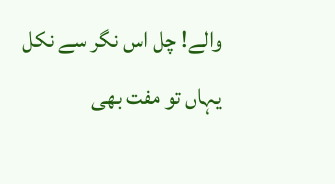والے! چل اس نگر سے نکل
یہاں تو مفت بھی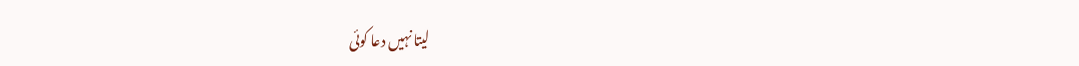لیتا نہیں دعا کوئی